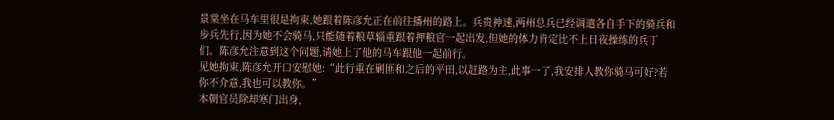景棠坐在马车里很是拘束,她跟着陈彦允正在前往播州的路上。兵贵神速,两州总兵已经调遣各自手下的骑兵和步兵先行,因为她不会骑马,只能随着粮草辎重跟着押粮官一起出发,但她的体力肯定比不上日夜操练的兵丁们。陈彦允注意到这个问题,请她上了他的马车跟他一起前行。
见她拘束,陈彦允开口安慰她:“此行重在剿匪和之后的平田,以赶路为主,此事一了,我安排人教你骑马可好?若你不介意,我也可以教你。”
本朝官员除却寒门出身,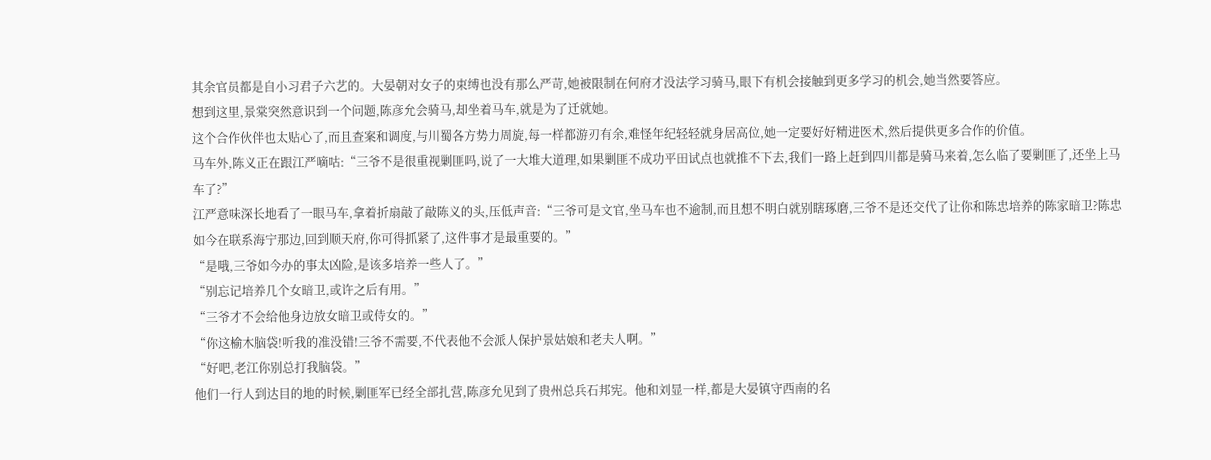其余官员都是自小习君子六艺的。大晏朝对女子的束缚也没有那么严苛,她被限制在何府才没法学习骑马,眼下有机会接触到更多学习的机会,她当然要答应。
想到这里,景棠突然意识到一个问题,陈彦允会骑马,却坐着马车,就是为了迁就她。
这个合作伙伴也太贴心了,而且查案和调度,与川蜀各方势力周旋,每一样都游刃有余,难怪年纪轻轻就身居高位,她一定要好好精进医术,然后提供更多合作的价值。
马车外,陈义正在跟江严嘀咕:“三爷不是很重视剿匪吗,说了一大堆大道理,如果剿匪不成功平田试点也就推不下去,我们一路上赶到四川都是骑马来着,怎么临了要剿匪了,还坐上马车了?”
江严意味深长地看了一眼马车,拿着折扇敲了敲陈义的头,压低声音:“三爷可是文官,坐马车也不逾制,而且想不明白就别瞎琢磨,三爷不是还交代了让你和陈忠培养的陈家暗卫?陈忠如今在联系海宁那边,回到顺天府,你可得抓紧了,这件事才是最重要的。”
“是哦,三爷如今办的事太凶险,是该多培养一些人了。”
“别忘记培养几个女暗卫,或许之后有用。”
“三爷才不会给他身边放女暗卫或侍女的。”
“你这榆木脑袋!听我的准没错!三爷不需要,不代表他不会派人保护景姑娘和老夫人啊。”
“好吧,老江你别总打我脑袋。”
他们一行人到达目的地的时候,剿匪军已经全部扎营,陈彦允见到了贵州总兵石邦宪。他和刘显一样,都是大晏镇守西南的名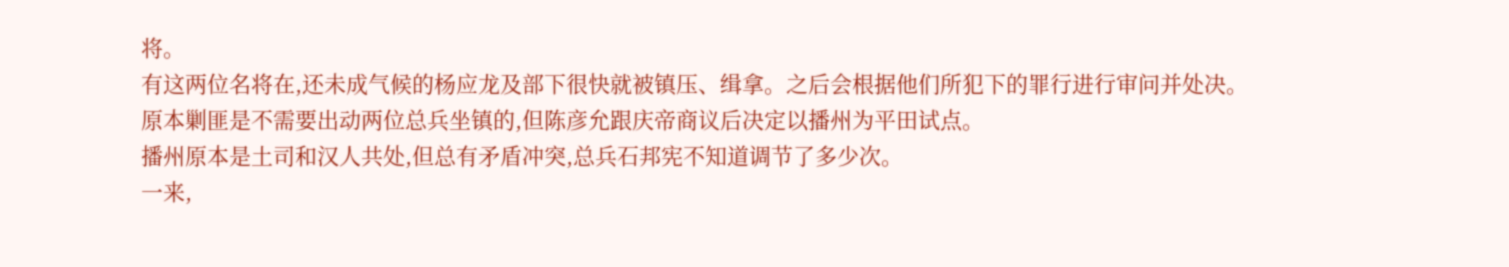将。
有这两位名将在,还未成气候的杨应龙及部下很快就被镇压、缉拿。之后会根据他们所犯下的罪行进行审问并处决。
原本剿匪是不需要出动两位总兵坐镇的,但陈彦允跟庆帝商议后决定以播州为平田试点。
播州原本是土司和汉人共处,但总有矛盾冲突,总兵石邦宪不知道调节了多少次。
一来,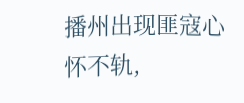播州出现匪寇心怀不轨,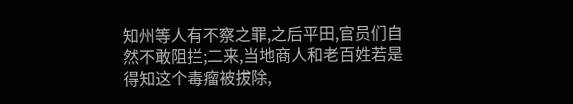知州等人有不察之罪,之后平田,官员们自然不敢阻拦;二来,当地商人和老百姓若是得知这个毒瘤被拔除,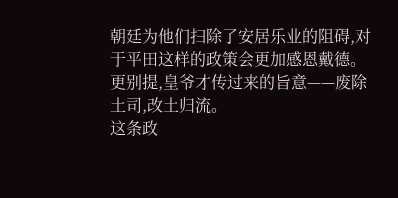朝廷为他们扫除了安居乐业的阻碍,对于平田这样的政策会更加感恩戴德。
更别提,皇爷才传过来的旨意——废除土司,改土归流。
这条政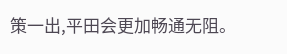策一出,平田会更加畅通无阻。